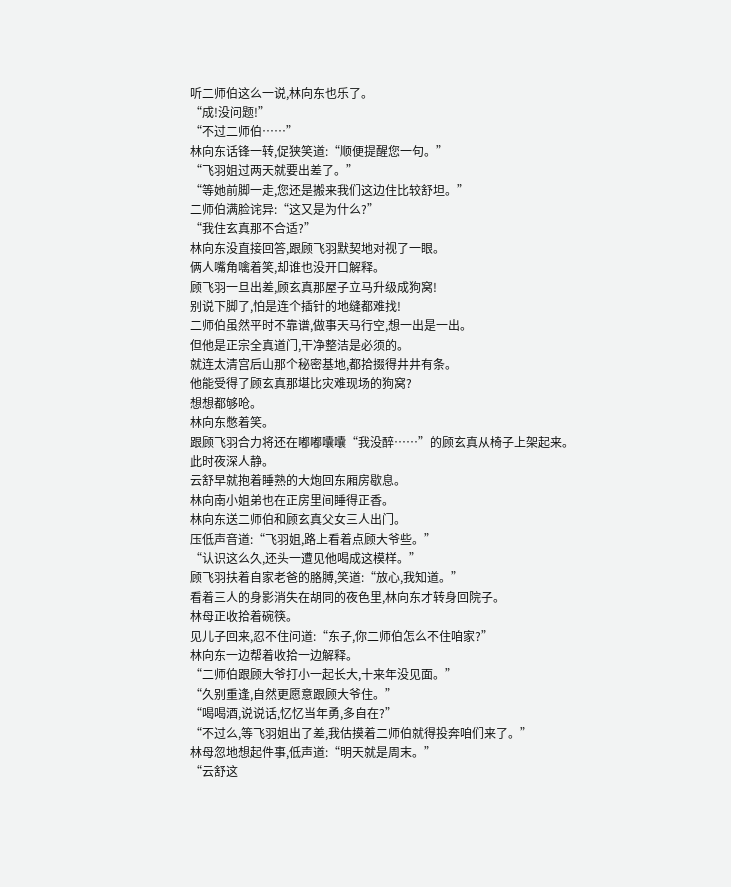听二师伯这么一说,林向东也乐了。
“成!没问题!”
“不过二师伯……”
林向东话锋一转,促狭笑道:“顺便提醒您一句。”
“飞羽姐过两天就要出差了。”
“等她前脚一走,您还是搬来我们这边住比较舒坦。”
二师伯满脸诧异:“这又是为什么?”
“我住玄真那不合适?”
林向东没直接回答,跟顾飞羽默契地对视了一眼。
俩人嘴角噙着笑,却谁也没开口解释。
顾飞羽一旦出差,顾玄真那屋子立马升级成狗窝!
别说下脚了,怕是连个插针的地缝都难找!
二师伯虽然平时不靠谱,做事天马行空,想一出是一出。
但他是正宗全真道门,干净整洁是必须的。
就连太清宫后山那个秘密基地,都拾掇得井井有条。
他能受得了顾玄真那堪比灾难现场的狗窝?
想想都够呛。
林向东憋着笑。
跟顾飞羽合力将还在嘟嘟囔囔“我没醉……”的顾玄真从椅子上架起来。
此时夜深人静。
云舒早就抱着睡熟的大炮回东厢房歇息。
林向南小姐弟也在正房里间睡得正香。
林向东送二师伯和顾玄真父女三人出门。
压低声音道:“飞羽姐,路上看着点顾大爷些。”
“认识这么久,还头一遭见他喝成这模样。”
顾飞羽扶着自家老爸的胳膊,笑道:“放心,我知道。”
看着三人的身影消失在胡同的夜色里,林向东才转身回院子。
林母正收拾着碗筷。
见儿子回来,忍不住问道:“东子,你二师伯怎么不住咱家?”
林向东一边帮着收拾一边解释。
“二师伯跟顾大爷打小一起长大,十来年没见面。”
“久别重逢,自然更愿意跟顾大爷住。”
“喝喝酒,说说话,忆忆当年勇,多自在?”
“不过么,等飞羽姐出了差,我估摸着二师伯就得投奔咱们来了。”
林母忽地想起件事,低声道:“明天就是周末。”
“云舒这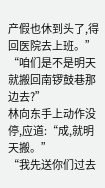产假也休到头了,得回医院去上班。”
“咱们是不是明天就搬回南锣鼓巷那边去?”
林向东手上动作没停,应道:“成,就明天搬。”
“我先送你们过去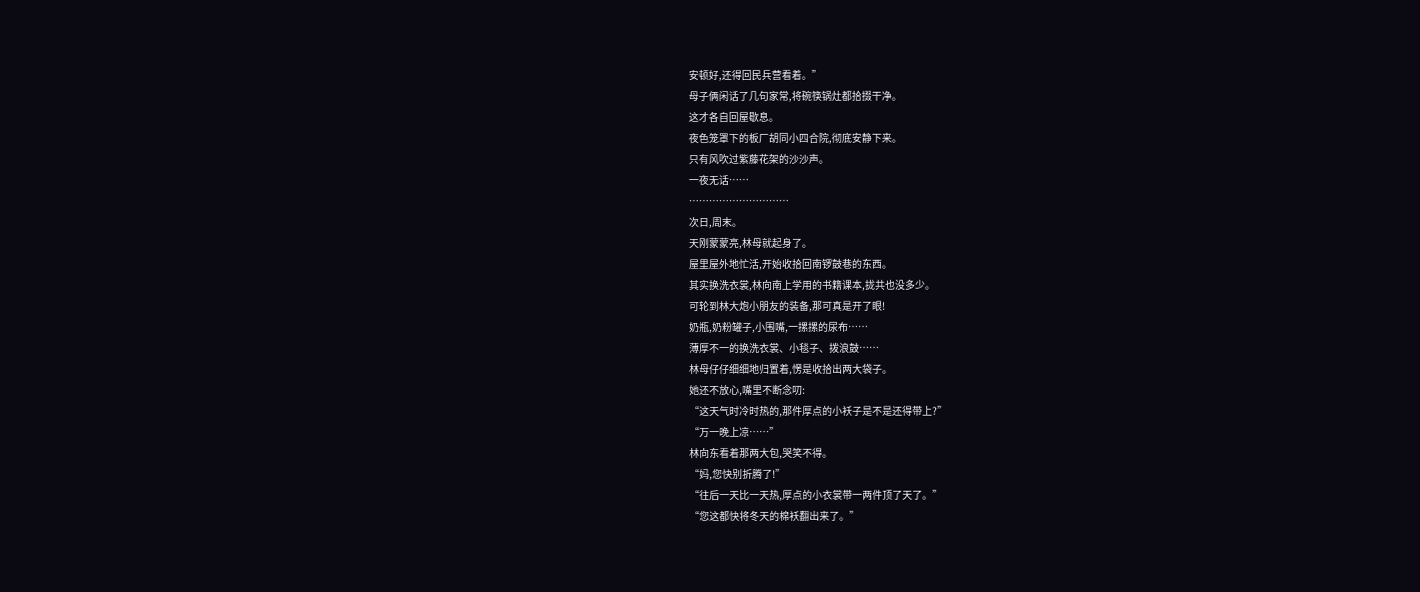安顿好,还得回民兵营看着。”
母子俩闲话了几句家常,将碗筷锅灶都拾掇干净。
这才各自回屋歇息。
夜色笼罩下的板厂胡同小四合院,彻底安静下来。
只有风吹过紫藤花架的沙沙声。
一夜无话……
…………………………
次日,周末。
天刚蒙蒙亮,林母就起身了。
屋里屋外地忙活,开始收拾回南锣鼓巷的东西。
其实换洗衣裳,林向南上学用的书籍课本,拢共也没多少。
可轮到林大炮小朋友的装备,那可真是开了眼!
奶瓶,奶粉罐子,小围嘴,一摞摞的尿布……
薄厚不一的换洗衣裳、小毯子、拨浪鼓……
林母仔仔细细地归置着,愣是收拾出两大袋子。
她还不放心,嘴里不断念叨:
“这天气时冷时热的,那件厚点的小袄子是不是还得带上?”
“万一晚上凉……”
林向东看着那两大包,哭笑不得。
“妈,您快别折腾了!”
“往后一天比一天热,厚点的小衣裳带一两件顶了天了。”
“您这都快将冬天的棉袄翻出来了。”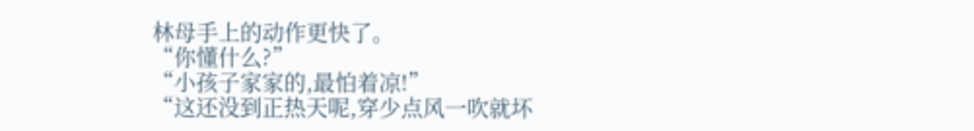林母手上的动作更快了。
“你懂什么?”
“小孩子家家的,最怕着凉!”
“这还没到正热天呢,穿少点风一吹就坏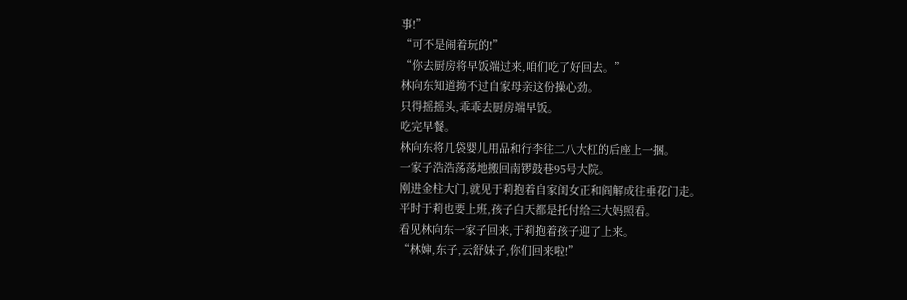事!”
“可不是闹着玩的!”
“你去厨房将早饭端过来,咱们吃了好回去。”
林向东知道拗不过自家母亲这份操心劲。
只得摇摇头,乖乖去厨房端早饭。
吃完早餐。
林向东将几袋婴儿用品和行李往二八大杠的后座上一捆。
一家子浩浩荡荡地搬回南锣鼓巷95号大院。
刚进金柱大门,就见于莉抱着自家闺女正和阎解成往垂花门走。
平时于莉也要上班,孩子白天都是托付给三大妈照看。
看见林向东一家子回来,于莉抱着孩子迎了上来。
“林婶,东子,云舒妹子,你们回来啦!”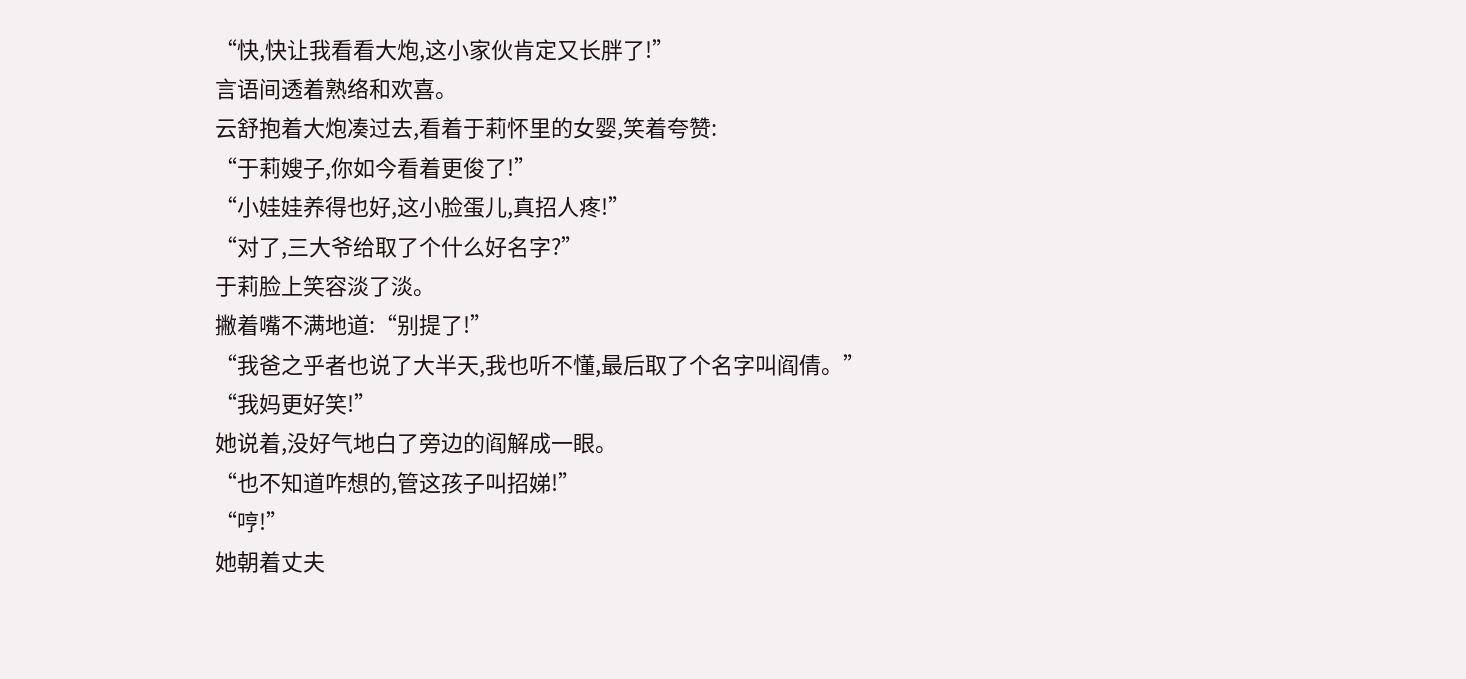“快,快让我看看大炮,这小家伙肯定又长胖了!”
言语间透着熟络和欢喜。
云舒抱着大炮凑过去,看着于莉怀里的女婴,笑着夸赞:
“于莉嫂子,你如今看着更俊了!”
“小娃娃养得也好,这小脸蛋儿,真招人疼!”
“对了,三大爷给取了个什么好名字?”
于莉脸上笑容淡了淡。
撇着嘴不满地道:“别提了!”
“我爸之乎者也说了大半天,我也听不懂,最后取了个名字叫阎倩。”
“我妈更好笑!”
她说着,没好气地白了旁边的阎解成一眼。
“也不知道咋想的,管这孩子叫招娣!”
“哼!”
她朝着丈夫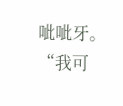呲呲牙。
“我可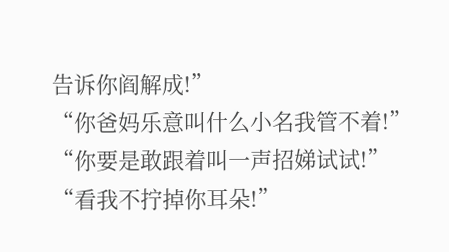告诉你阎解成!”
“你爸妈乐意叫什么小名我管不着!”
“你要是敢跟着叫一声招娣试试!”
“看我不拧掉你耳朵!”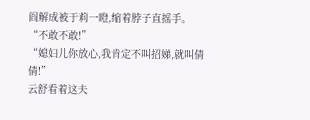阎解成被于莉一瞪,缩着脖子直摇手。
“不敢不敢!”
“媳妇儿你放心,我肯定不叫招娣,就叫倩倩!”
云舒看着这夫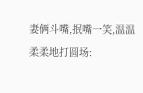妻俩斗嘴,抿嘴一笑,温温柔柔地打圆场: